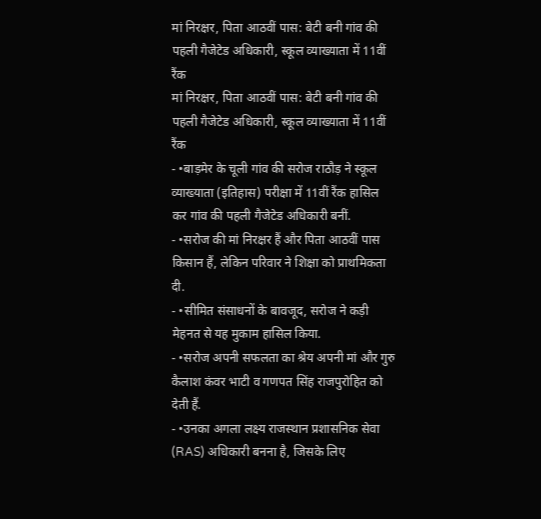मां निरक्षर, पिता आठवीं पास: बेटी बनी गांव की पहली गैजेटेड अधिकारी, स्कूल व्याख्याता में 11वीं रैंक
मां निरक्षर, पिता आठवीं पास: बेटी बनी गांव की पहली गैजेटेड अधिकारी, स्कूल व्याख्याता में 11वीं रैंक
- •बाड़मेर के चूली गांव की सरोज राठौड़ ने स्कूल व्याख्याता (इतिहास) परीक्षा में 11वीं रैंक हासिल कर गांव की पहली गैजेटेड अधिकारी बनीं.
- •सरोज की मां निरक्षर हैं और पिता आठवीं पास किसान हैं, लेकिन परिवार ने शिक्षा को प्राथमिकता दी.
- •सीमित संसाधनों के बावजूद, सरोज ने कड़ी मेहनत से यह मुकाम हासिल किया.
- •सरोज अपनी सफलता का श्रेय अपनी मां और गुरु कैलाश कंवर भाटी व गणपत सिंह राजपुरोहित को देती हैं.
- •उनका अगला लक्ष्य राजस्थान प्रशासनिक सेवा (RAS) अधिकारी बनना है, जिसके लिए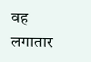वह लगातार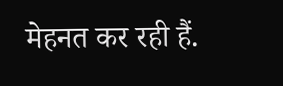मेहनत कर रही हैं.